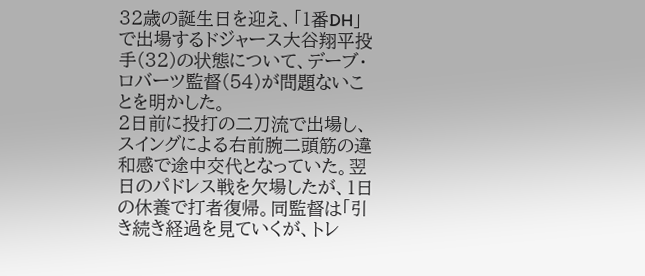32歳の誕生日を迎え、「1番DH」で出場するドジャース大谷翔平投手(32)の状態について、デーブ・ロバーツ監督(54)が問題ないことを明かした。
2日前に投打の二刀流で出場し、スイングによる右前腕二頭筋の違和感で途中交代となっていた。翌日のパドレス戦を欠場したが、1日の休養で打者復帰。同監督は「引き続き経過を見ていくが、トレ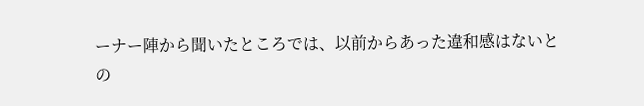ーナー陣から聞いたところでは、以前からあった違和感はないとの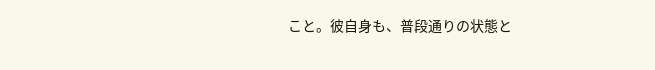こと。彼自身も、普段通りの状態と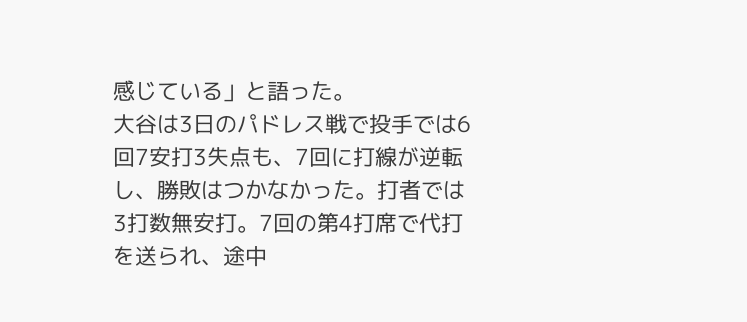感じている」と語った。
大谷は3日のパドレス戦で投手では6回7安打3失点も、7回に打線が逆転し、勝敗はつかなかった。打者では3打数無安打。7回の第4打席で代打を送られ、途中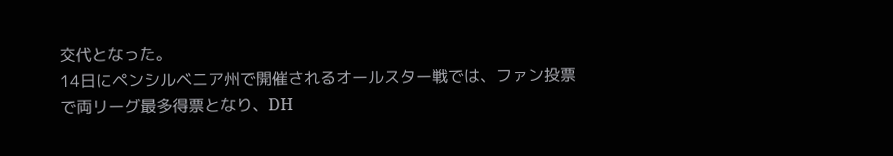交代となった。
14日にペンシルベニア州で開催されるオールスター戦では、ファン投票で両リーグ最多得票となり、DH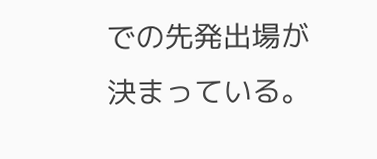での先発出場が決まっている。